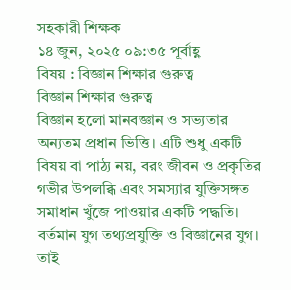সহকারী শিক্ষক
১৪ জুন, ২০২৫ ০৯:৩৫ পূর্বাহ্ণ
বিষয় : বিজ্ঞান শিক্ষার গুরুত্ব
বিজ্ঞান শিক্ষার গুরুত্ব
বিজ্ঞান হলো মানবজ্ঞান ও সভ্যতার অন্যতম প্রধান ভিত্তি। এটি শুধু একটি বিষয় বা পাঠ্য নয়, বরং জীবন ও প্রকৃতির গভীর উপলব্ধি এবং সমস্যার যুক্তিসঙ্গত সমাধান খুঁজে পাওয়ার একটি পদ্ধতি। বর্তমান যুগ তথ্যপ্রযুক্তি ও বিজ্ঞানের যুগ। তাই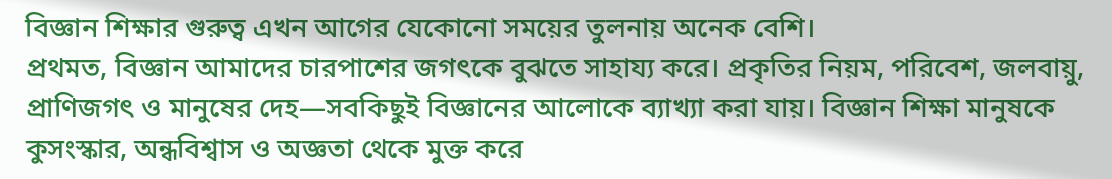বিজ্ঞান শিক্ষার গুরুত্ব এখন আগের যেকোনো সময়ের তুলনায় অনেক বেশি।
প্রথমত, বিজ্ঞান আমাদের চারপাশের জগৎকে বুঝতে সাহায্য করে। প্রকৃতির নিয়ম, পরিবেশ, জলবায়ু, প্রাণিজগৎ ও মানুষের দেহ—সবকিছুই বিজ্ঞানের আলোকে ব্যাখ্যা করা যায়। বিজ্ঞান শিক্ষা মানুষকে কুসংস্কার, অন্ধবিশ্বাস ও অজ্ঞতা থেকে মুক্ত করে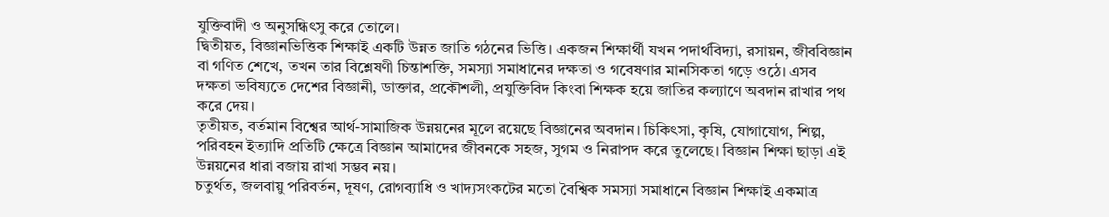যুক্তিবাদী ও অনুসন্ধিৎসু করে তোলে।
দ্বিতীয়ত, বিজ্ঞানভিত্তিক শিক্ষাই একটি উন্নত জাতি গঠনের ভিত্তি। একজন শিক্ষার্থী যখন পদার্থবিদ্যা, রসায়ন, জীববিজ্ঞান বা গণিত শেখে, তখন তার বিশ্লেষণী চিন্তাশক্তি, সমস্যা সমাধানের দক্ষতা ও গবেষণার মানসিকতা গড়ে ওঠে। এসব দক্ষতা ভবিষ্যতে দেশের বিজ্ঞানী, ডাক্তার, প্রকৌশলী, প্রযুক্তিবিদ কিংবা শিক্ষক হয়ে জাতির কল্যাণে অবদান রাখার পথ করে দেয়।
তৃতীয়ত, বর্তমান বিশ্বের আর্থ-সামাজিক উন্নয়নের মূলে রয়েছে বিজ্ঞানের অবদান। চিকিৎসা, কৃষি, যোগাযোগ, শিল্প, পরিবহন ইত্যাদি প্রতিটি ক্ষেত্রে বিজ্ঞান আমাদের জীবনকে সহজ, সুগম ও নিরাপদ করে তুলেছে। বিজ্ঞান শিক্ষা ছাড়া এই উন্নয়নের ধারা বজায় রাখা সম্ভব নয়।
চতুর্থত, জলবায়ু পরিবর্তন, দূষণ, রোগব্যাধি ও খাদ্যসংকটের মতো বৈশ্বিক সমস্যা সমাধানে বিজ্ঞান শিক্ষাই একমাত্র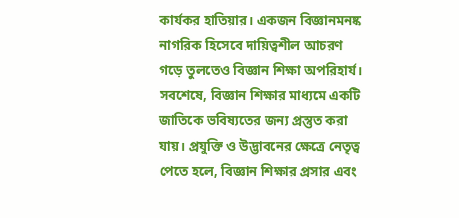কার্যকর হাতিয়ার। একজন বিজ্ঞানমনষ্ক নাগরিক হিসেবে দায়িত্বশীল আচরণ গড়ে তুলতেও বিজ্ঞান শিক্ষা অপরিহার্য।
সবশেষে, বিজ্ঞান শিক্ষার মাধ্যমে একটি জাতিকে ভবিষ্যতের জন্য প্রস্তুত করা যায়। প্রযুক্তি ও উদ্ভাবনের ক্ষেত্রে নেতৃত্ব পেতে হলে, বিজ্ঞান শিক্ষার প্রসার এবং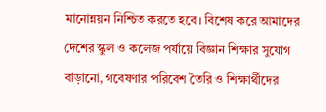মানোন্নয়ন নিশ্চিত করতে হবে। বিশেষ করে আমাদের দেশের স্কুল ও কলেজ পর্যায়ে বিজ্ঞান শিক্ষার সুযোগ বাড়ানো, গবেষণার পরিবেশ তৈরি ও শিক্ষার্থীদের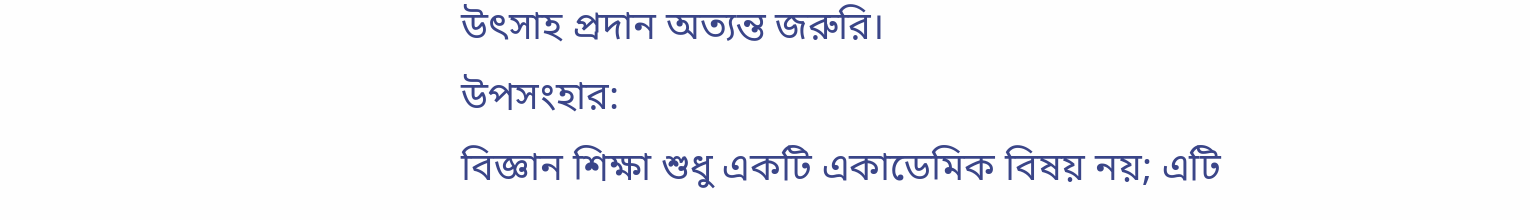উৎসাহ প্রদান অত্যন্ত জরুরি।
উপসংহার:
বিজ্ঞান শিক্ষা শুধু একটি একাডেমিক বিষয় নয়; এটি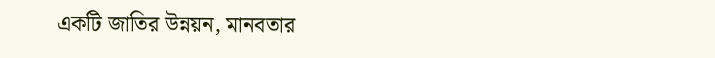একটি জাতির উন্নয়ন, মানবতার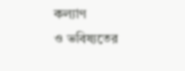কল্যাণ
ও ভবিষ্যতের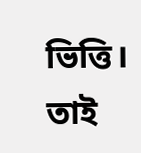ভিত্তি। তাই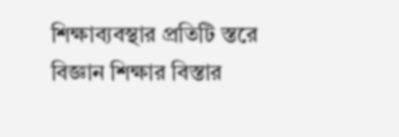শিক্ষাব্যবস্থার প্রতিটি স্তরে বিজ্ঞান শিক্ষার বিস্তার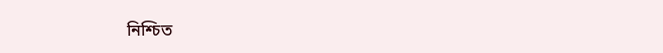নিশ্চিত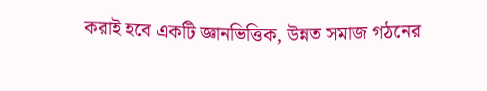করাই হবে একটি জ্ঞানভিত্তিক, উন্নত সমাজ গঠনের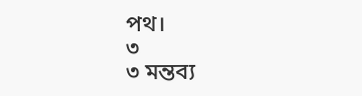পথ।
৩
৩ মন্তব্য